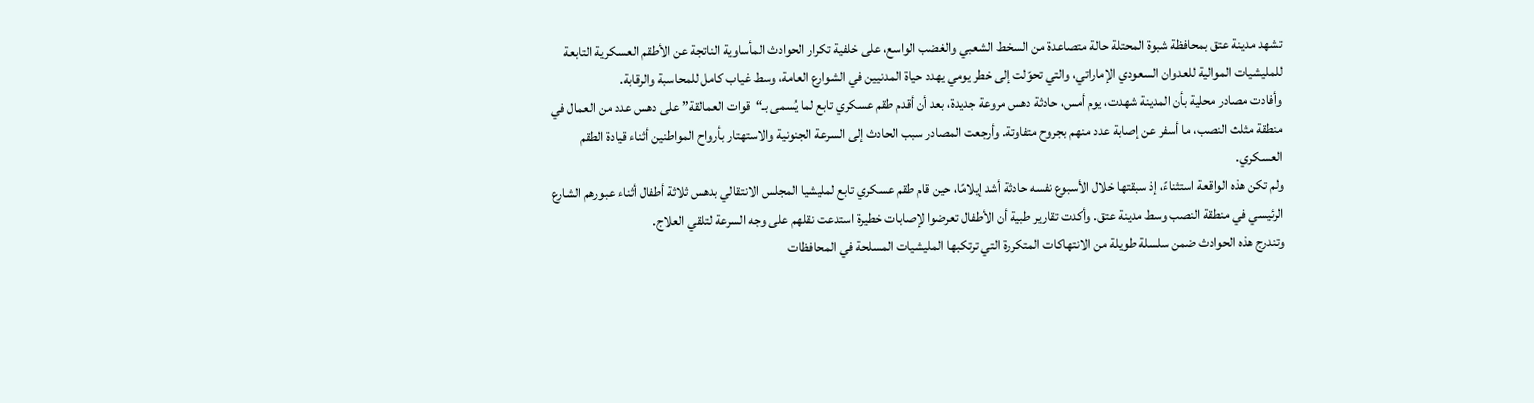تشهد مدينة عتق بمحافظة شبوة المحتلة حالة متصاعدة من السخط الشعبي والغضب الواسع، على خلفية تكرار الحوادث المأساوية الناتجة عن الأطقم العسكرية التابعة للمليشيات الموالية للعدوان السعودي الإماراتي، والتي تحوّلت إلى خطر يومي يهدد حياة المدنيين في الشوارع العامة، وسط غياب كامل للمحاسبة والرقابة.
وأفادت مصادر محلية بأن المدينة شهدت، يوم أمس، حادثة دهس مروعة جديدة، بعد أن أقدم طقم عسكري تابع لما يُسمى بـ“قوات العمالقة” على دهس عدد من العمال في منطقة مثلث النصب، ما أسفر عن إصابة عدد منهم بجروح متفاوتة. وأرجعت المصادر سبب الحادث إلى السرعة الجنونية والاستهتار بأرواح المواطنين أثناء قيادة الطقم العسكري.
ولم تكن هذه الواقعة استثناءً، إذ سبقتها خلال الأسبوع نفسه حادثة أشد إيلامًا، حين قام طقم عسكري تابع لمليشيا المجلس الانتقالي بدهس ثلاثة أطفال أثناء عبورهم الشارع الرئيسي في منطقة النصب وسط مدينة عتق. وأكدت تقارير طبية أن الأطفال تعرضوا لإصابات خطيرة استدعت نقلهم على وجه السرعة لتلقي العلاج.
وتندرج هذه الحوادث ضمن سلسلة طويلة من الانتهاكات المتكررة التي ترتكبها المليشيات المسلحة في المحافظات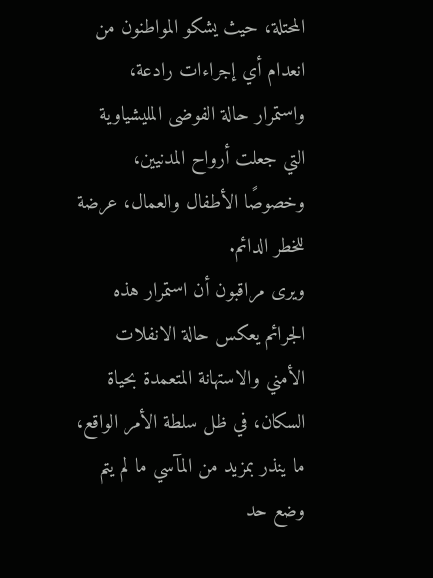المحتلة، حيث يشكو المواطنون من انعدام أي إجراءات رادعة، واستمرار حالة الفوضى المليشياوية التي جعلت أرواح المدنيين، وخصوصًا الأطفال والعمال، عرضة للخطر الدائم.
ويرى مراقبون أن استمرار هذه الجرائم يعكس حالة الانفلات الأمني والاستهانة المتعمدة بحياة السكان، في ظل سلطة الأمر الواقع، ما ينذر بمزيد من المآسي ما لم يتم وضع حد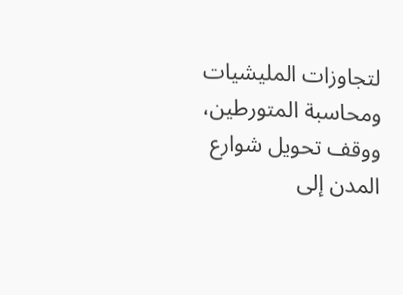لتجاوزات المليشيات ومحاسبة المتورطين، ووقف تحويل شوارع المدن إلى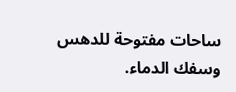ساحات مفتوحة للدهس وسفك الدماء.